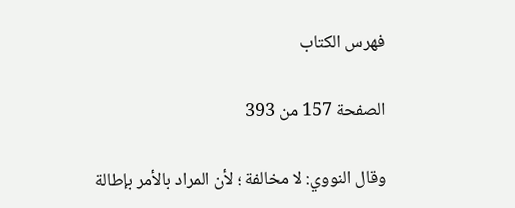فهرس الكتاب

الصفحة 157 من 393

وقال النووي: لا مخالفة ؛ لأن المراد بالأمر بإطالة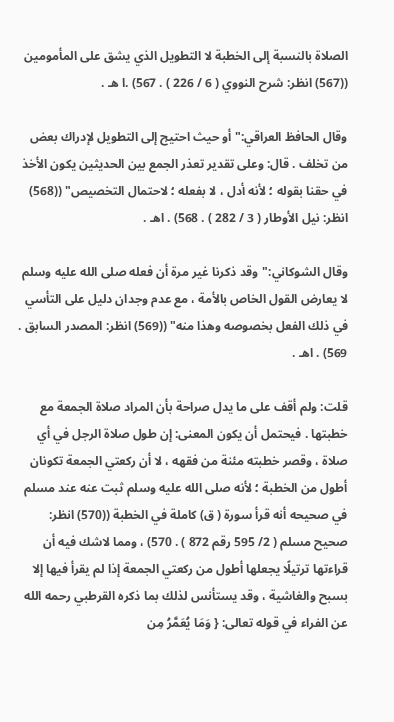الصلاة بالنسبة إلى الخطبة لا التطويل الذي يشق على المأمومين ((567) انظر: شرح النووي ( 6 / 226 ) . 567) .ا هـ .

وقال الحافظ العراقي:"أو حيث احتيج إلى التطويل لإدراك بعض من تخلف . قال: وعلى تقدير تعذر الجمع بين الحديثين يكون الأخذ في حقنا بقوله ؛ لأنه أدل ، لا بفعله ؛ لاحتمال التخصيص" ((568) انظر: نيل الأوطار ( 3 / 282 ) . 568) . اهـ .

وقال الشوكاني:"وقد ذكرنا غير مرة أن فعله صلى الله عليه وسلم لا يعارض القول الخاص بالأمة ، مع عدم وجدان دليل على التأسي في ذلك الفعل بخصوصه وهذا منه" ((569) انظر: المصدر السابق . 569) . اهـ .

قلت: ولم أقف على ما يدل صراحة بأن المراد صلاة الجمعة مع خطبتها . فيحتمل أن يكون المعنى: إن طول صلاة الرجل في أي صلاة ، وقصر خطبته مئنة من فقهه ، لا أن ركعتي الجمعة تكونان أطول من الخطبة ؛ لأنه صلى الله عليه وسلم ثبت عنه عند مسلم في صحيحه أنه قرأ سورة ( ق) كاملة في الخطبة ((570) انظر: صحيح مسلم ( 2/ 595 رقم 872 ) . 570) ، ومما لاشك فيه أن قراءتها ترتيلًا يجعلها أطول من ركعتي الجمعة إذا لم يقرأ فيها إلا بسبح والغاشية ، وقد يستأنس لذلك بما ذكره القرطبي رحمه الله عن الفراء في قوله تعالى: { وَمَا يُعَمَّرُ مِن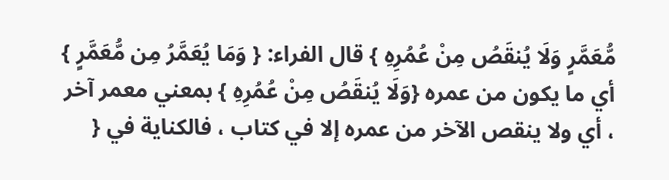مُّعَمَّرٍ وَلَا يُنقَصُ مِنْ عُمُرِهِ } قال الفراء: { وَمَا يُعَمَّرُ مِن مُّعَمَّرٍ } أي ما يكون من عمره {وَلَا يُنقَصُ مِنْ عُمُرِهِ } بمعني معمر آخر ، أي ولا ينقص الآخر من عمره إلا في كتاب ، فالكناية في {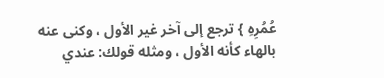عُمُرِهِ } ترجع إلى آخر غير الأول ، وكنى عنه بالهاء كأنه الأول ، ومثله قولك: عندي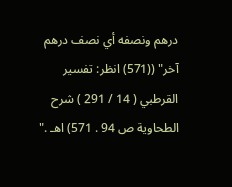درهم ونصفه أي نصف درهم آخر" ((571) انظر: تفسير القرطبي ( 14 / 291 ) شرح الطحاوية ص 94 . 571) اهـ ."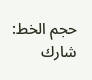حجم الخط:
شارك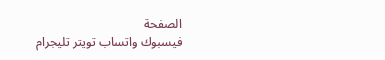الصفحة
فيسبوك واتساب تويتر تليجرام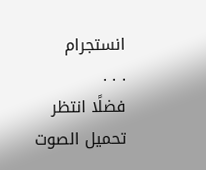انستجرام
. . .
فضلًا انتظر تحميل الصوت